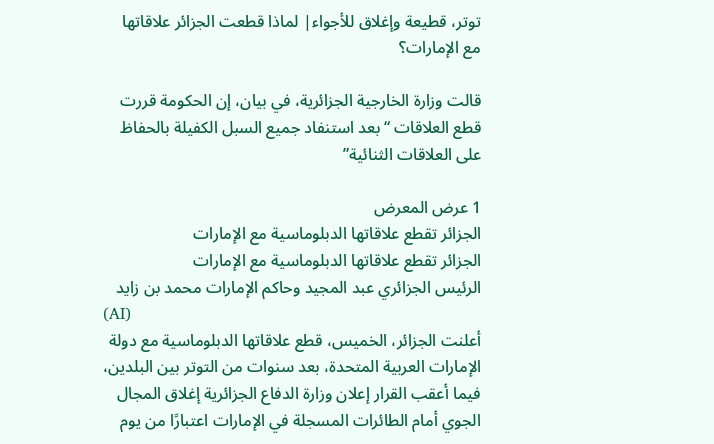توتر، قطيعة وإغلاق للأجواء| لماذا قطعت الجزائر علاقاتها مع الإمارات؟

قالت وزارة الخارجية الجزائرية، في بيان، إن الحكومة قررت قطع العلاقات “بعد استنفاد جميع السبل الكفيلة بالحفاظ على العلاقات الثنائية”

1 عرض المعرض
الجزائر تقطع علاقاتها الدبلوماسية مع الإمارات
الجزائر تقطع علاقاتها الدبلوماسية مع الإمارات
الرئيس الجزائري عبد المجيد وحاكم الإمارات محمد بن زايد
(AI)
أعلنت الجزائر، الخميس، قطع علاقاتها الدبلوماسية مع دولة الإمارات العربية المتحدة، بعد سنوات من التوتر بين البلدين، فيما أعقب القرار إعلان وزارة الدفاع الجزائرية إغلاق المجال الجوي أمام الطائرات المسجلة في الإمارات اعتبارًا من يوم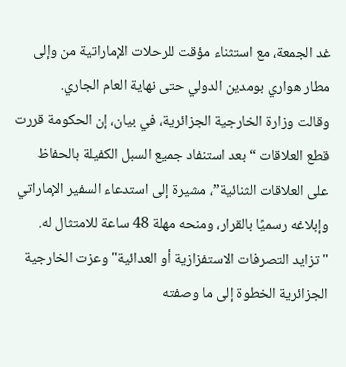غد الجمعة، مع استثناء مؤقت للرحلات الإماراتية من وإلى مطار هواري بومدين الدولي حتى نهاية العام الجاري.
وقالت وزارة الخارجية الجزائرية، في بيان، إن الحكومة قررت قطع العلاقات “بعد استنفاد جميع السبل الكفيلة بالحفاظ على العلاقات الثنائية”، مشيرة إلى استدعاء السفير الإماراتي وإبلاغه رسميًا بالقرار، ومنحه مهلة 48 ساعة للامتثال له.
"تزايد التصرفات الاستفزازية أو العدائية" وعزت الخارجية الجزائرية الخطوة إلى ما وصفته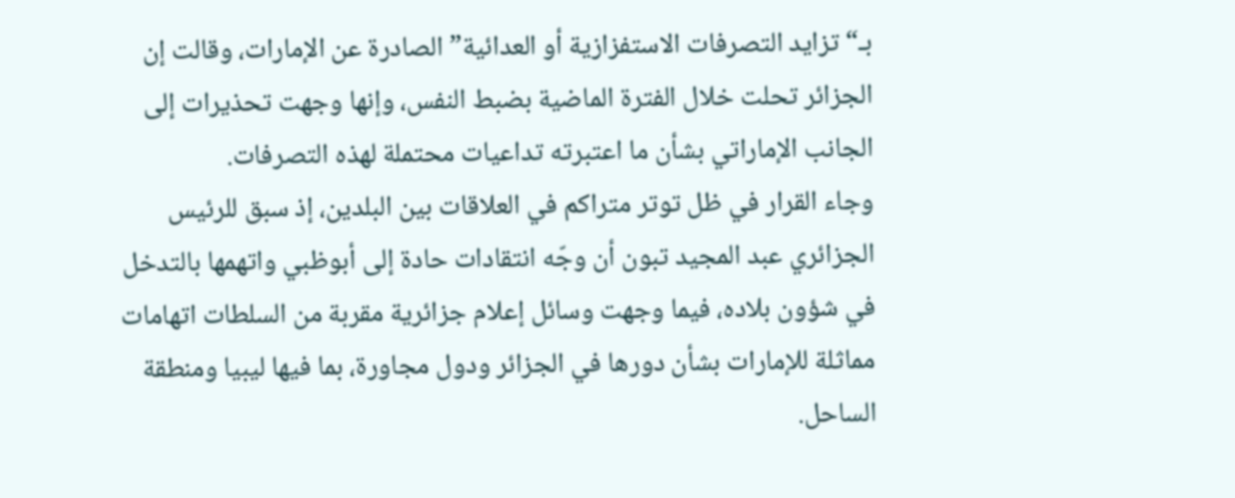بـ“تزايد التصرفات الاستفزازية أو العدائية” الصادرة عن الإمارات، وقالت إن الجزائر تحلت خلال الفترة الماضية بضبط النفس، وإنها وجهت تحذيرات إلى الجانب الإماراتي بشأن ما اعتبرته تداعيات محتملة لهذه التصرفات.
وجاء القرار في ظل توتر متراكم في العلاقات بين البلدين، إذ سبق للرئيس الجزائري عبد المجيد تبون أن وجّه انتقادات حادة إلى أبوظبي واتهمها بالتدخل في شؤون بلاده، فيما وجهت وسائل إعلام جزائرية مقربة من السلطات اتهامات مماثلة للإمارات بشأن دورها في الجزائر ودول مجاورة، بما فيها ليبيا ومنطقة الساحل.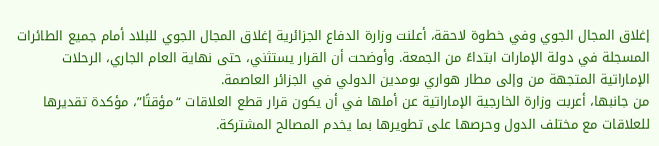إغلاق المجال الجوي وفي خطوة لاحقة، أعلنت وزارة الدفاع الجزائرية إغلاق المجال الجوي للبلاد أمام جميع الطائرات المسجلة في دولة الإمارات ابتداءً من الجمعة. وأوضحت أن القرار يستثني، حتى نهاية العام الجاري، الرحلات الإماراتية المتجهة من وإلى مطار هواري بومدين الدولي في الجزائر العاصمة.
من جانبها، أعربت وزارة الخارجية الإماراتية عن أملها في أن يكون قرار قطع العلاقات “مؤقتًا”، مؤكدة تقديرها للعلاقات مع مختلف الدول وحرصها على تطويرها بما يخدم المصالح المشتركة.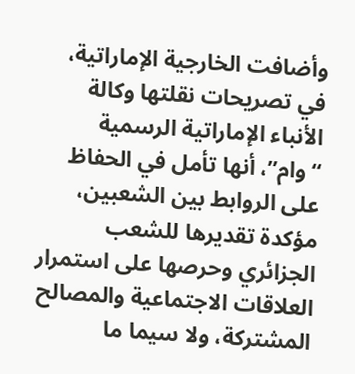وأضافت الخارجية الإماراتية، في تصريحات نقلتها وكالة الأنباء الإماراتية الرسمية “وام”، أنها تأمل في الحفاظ على الروابط بين الشعبين، مؤكدة تقديرها للشعب الجزائري وحرصها على استمرار العلاقات الاجتماعية والمصالح المشتركة، ولا سيما ما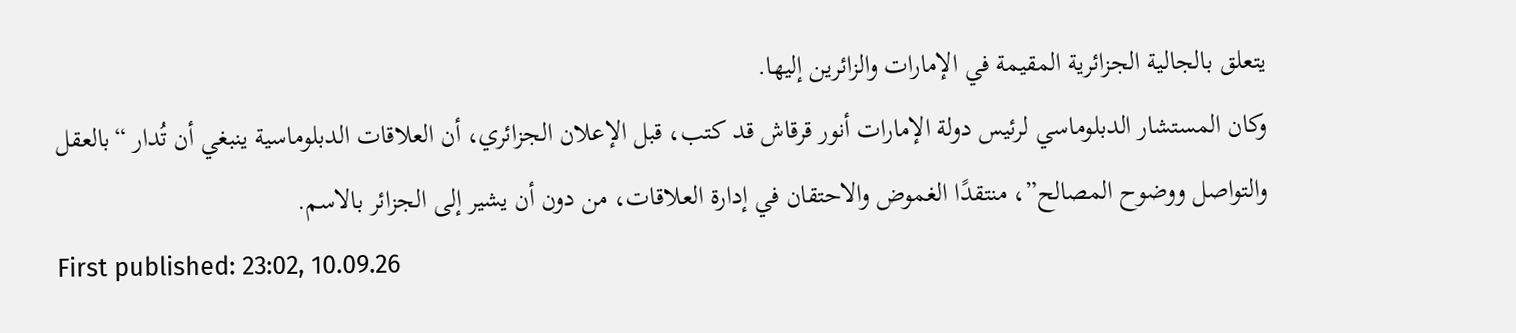يتعلق بالجالية الجزائرية المقيمة في الإمارات والزائرين إليها.
وكان المستشار الدبلوماسي لرئيس دولة الإمارات أنور قرقاش قد كتب، قبل الإعلان الجزائري، أن العلاقات الدبلوماسية ينبغي أن تُدار “بالعقل والتواصل ووضوح المصالح”، منتقدًا الغموض والاحتقان في إدارة العلاقات، من دون أن يشير إلى الجزائر بالاسم.
First published: 23:02, 10.09.26